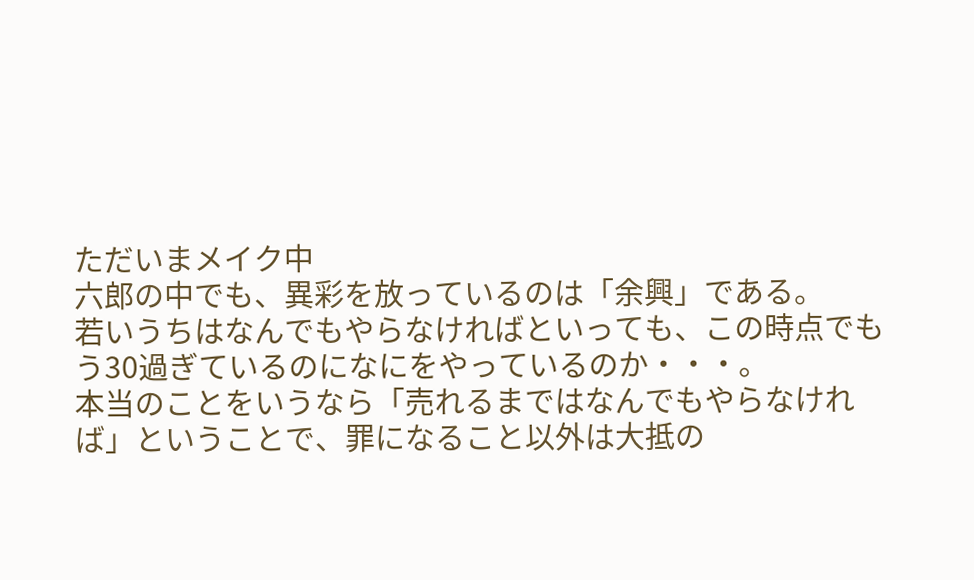ただいまメイク中
六郎の中でも、異彩を放っているのは「余興」である。
若いうちはなんでもやらなければといっても、この時点でもう30過ぎているのになにをやっているのか・・・。
本当のことをいうなら「売れるまではなんでもやらなければ」ということで、罪になること以外は大抵の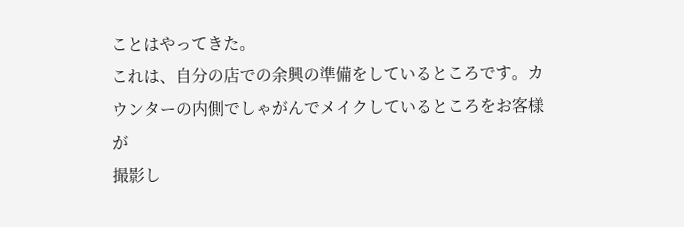ことはやってきた。
これは、自分の店での余興の準備をしているところです。カウンターの内側でしゃがんでメイクしているところをお客様が
撮影し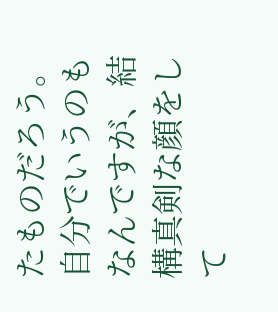たものだろう。自分でいうのもなんですが、結構真剣な顔をして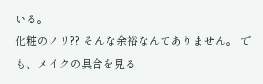いる。
化粧のノリ?? そんな余裕なんてありません。 でも、メイクの具合を見る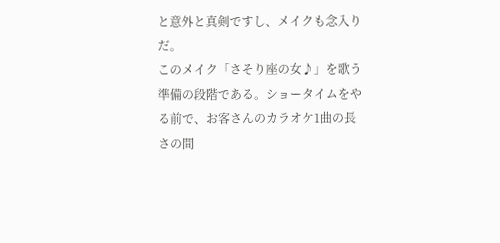と意外と真剣ですし、メイクも念入りだ。
このメイク「さそり座の女♪」を歌う準備の段階である。ショータイムをやる前で、お客さんのカラオケ1曲の長さの間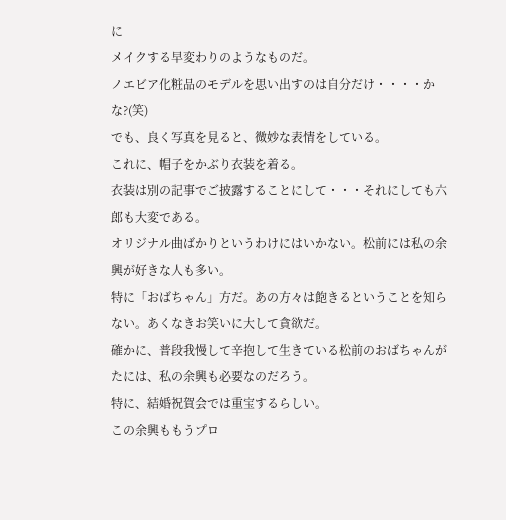に
メイクする早変わりのようなものだ。
ノエビア化粧品のモデルを思い出すのは自分だけ・・・・かな?(笑)
でも、良く写真を見ると、微妙な表情をしている。
これに、帽子をかぶり衣装を着る。
衣装は別の記事でご披露することにして・・・それにしても六郎も大変である。
オリジナル曲ばかりというわけにはいかない。松前には私の余興が好きな人も多い。
特に「おばちゃん」方だ。あの方々は飽きるということを知らない。あくなきお笑いに大して貪欲だ。
確かに、普段我慢して辛抱して生きている松前のおばちゃんがたには、私の余興も必要なのだろう。
特に、結婚祝賀会では重宝するらしい。
この余興ももうプロ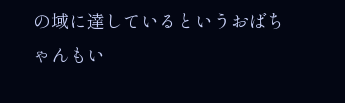の域に達しているというおばちゃんもい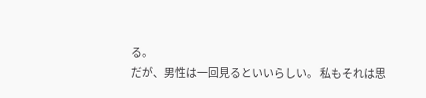る。
だが、男性は一回見るといいらしい。 私もそれは思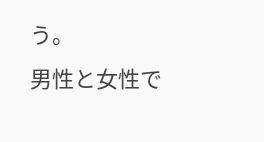う。
男性と女性で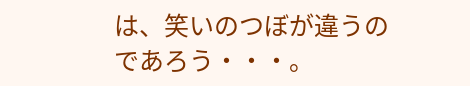は、笑いのつぼが違うのであろう・・・。